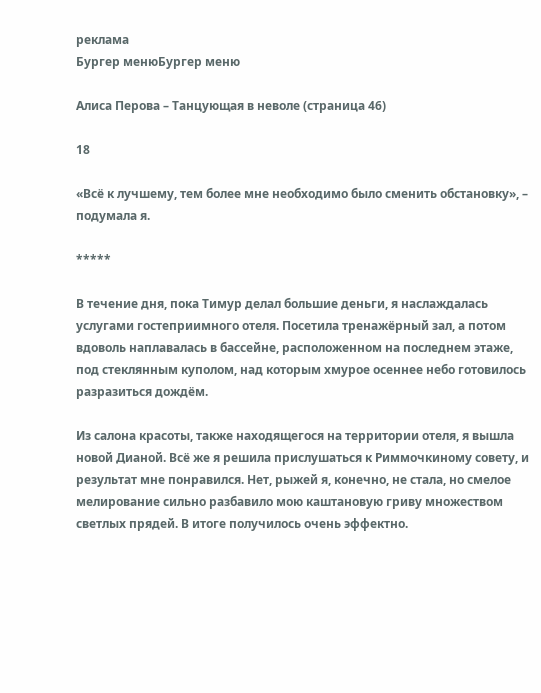реклама
Бургер менюБургер меню

Алиса Перова – Танцующая в неволе (страница 46)

18

«Всё к лучшему, тем более мне необходимо было сменить обстановку», – подумала я.

*****

В течение дня, пока Тимур делал большие деньги, я наслаждалась услугами гостеприимного отеля. Посетила тренажёрный зал, а потом вдоволь наплавалась в бассейне, расположенном на последнем этаже, под стеклянным куполом, над которым хмурое осеннее небо готовилось разразиться дождём.

Из салона красоты, также находящегося на территории отеля, я вышла новой Дианой. Всё же я решила прислушаться к Риммочкиному совету, и результат мне понравился. Нет, рыжей я, конечно, не стала, но смелое мелирование сильно разбавило мою каштановую гриву множеством светлых прядей. В итоге получилось очень эффектно.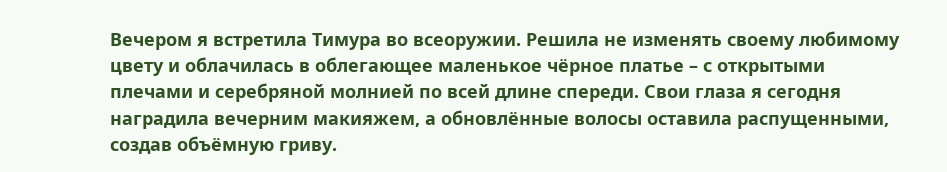Вечером я встретила Тимура во всеоружии. Решила не изменять своему любимому цвету и облачилась в облегающее маленькое чёрное платье – с открытыми плечами и серебряной молнией по всей длине спереди. Свои глаза я сегодня наградила вечерним макияжем, а обновлённые волосы оставила распущенными, создав объёмную гриву.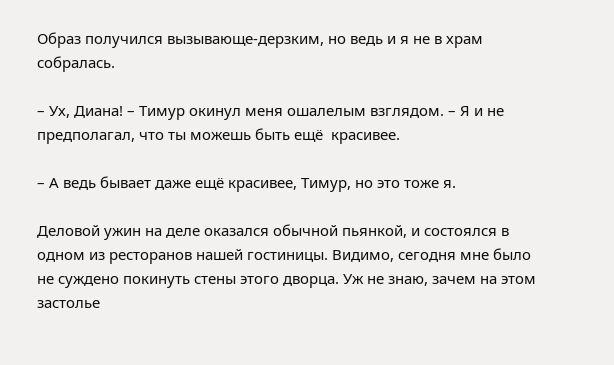Образ получился вызывающе-дерзким, но ведь и я не в храм собралась.

– Ух, Диана! – Тимур окинул меня ошалелым взглядом. – Я и не предполагал, что ты можешь быть ещё  красивее.

– А ведь бывает даже ещё красивее, Тимур, но это тоже я.

Деловой ужин на деле оказался обычной пьянкой, и состоялся в одном из ресторанов нашей гостиницы. Видимо, сегодня мне было не суждено покинуть стены этого дворца. Уж не знаю, зачем на этом застолье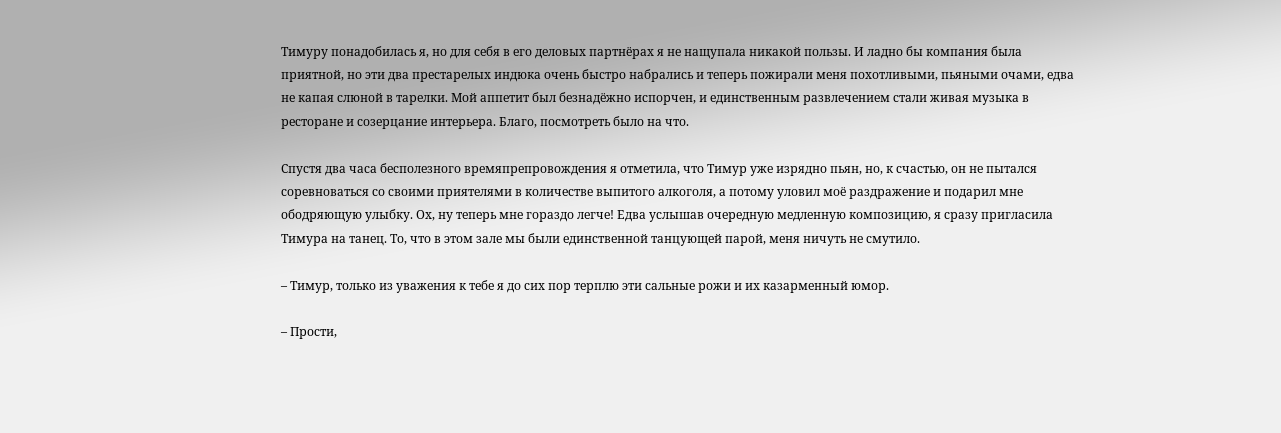Тимуру понадобилась я, но для себя в его деловых партнёрах я не нащупала никакой пользы. И ладно бы компания была приятной, но эти два престарелых индюка очень быстро набрались и теперь пожирали меня похотливыми, пьяными очами, едва не капая слюной в тарелки. Мой аппетит был безнадёжно испорчен, и единственным развлечением стали живая музыка в ресторане и созерцание интерьера. Благо, посмотреть было на что.

Спустя два часа бесполезного времяпрепровождения я отметила, что Тимур уже изрядно пьян, но, к счастью, он не пытался соревноваться со своими приятелями в количестве выпитого алкоголя, а потому уловил моё раздражение и подарил мне ободряющую улыбку. Ох, ну теперь мне гораздо легче! Едва услышав очередную медленную композицию, я сразу пригласила Тимура на танец. То, что в этом зале мы были единственной танцующей парой, меня ничуть не смутило.

– Тимур, только из уважения к тебе я до сих пор терплю эти сальные рожи и их казарменный юмор.

– Прости,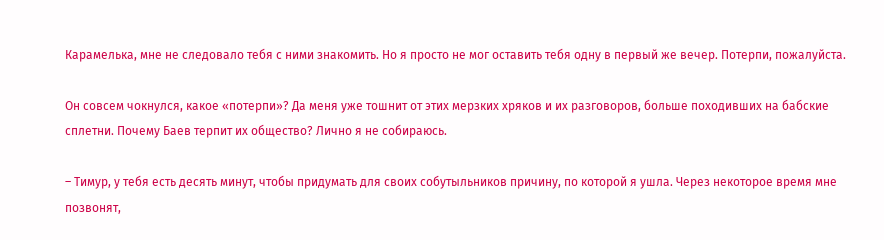Карамелька, мне не следовало тебя с ними знакомить. Но я просто не мог оставить тебя одну в первый же вечер. Потерпи, пожалуйста.

Он совсем чокнулся, какое «потерпи»? Да меня уже тошнит от этих мерзких хряков и их разговоров, больше походивших на бабские сплетни. Почему Баев терпит их общество? Лично я не собираюсь.

– Тимур, у тебя есть десять минут, чтобы придумать для своих собутыльников причину, по которой я ушла. Через некоторое время мне позвонят,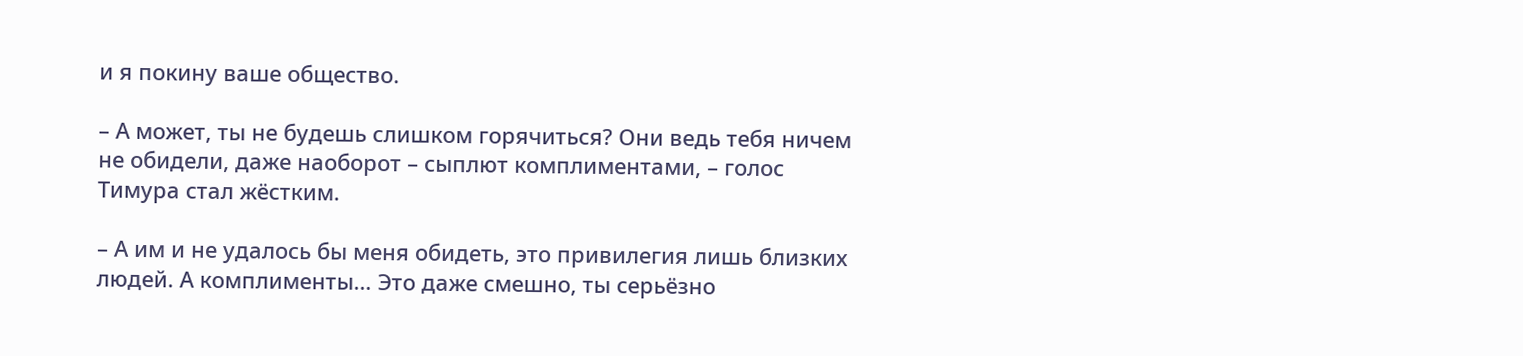и я покину ваше общество.

– А может, ты не будешь слишком горячиться? Они ведь тебя ничем не обидели, даже наоборот – сыплют комплиментами, – голос Тимура стал жёстким.

– А им и не удалось бы меня обидеть, это привилегия лишь близких людей. А комплименты… Это даже смешно, ты серьёзно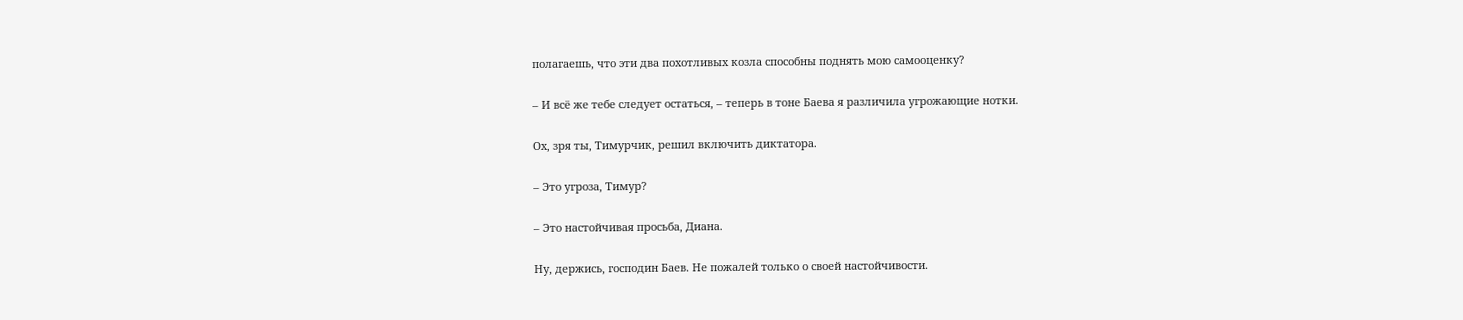полагаешь, что эти два похотливых козла способны поднять мою самооценку?

– И всё же тебе следует остаться, – теперь в тоне Баева я различила угрожающие нотки.

Ох, зря ты, Тимурчик, решил включить диктатора.

– Это угроза, Тимур?

– Это настойчивая просьба, Диана.

Ну, держись, господин Баев. Не пожалей только о своей настойчивости.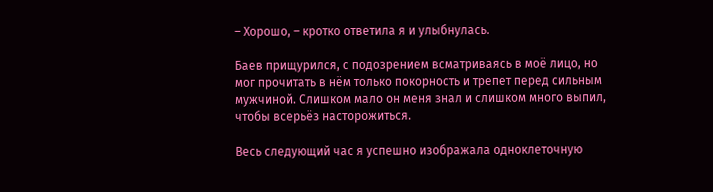– Хорошо, – кротко ответила я и улыбнулась.

Баев прищурился, с подозрением всматриваясь в моё лицо, но мог прочитать в нём только покорность и трепет перед сильным мужчиной. Слишком мало он меня знал и слишком много выпил, чтобы всерьёз насторожиться.

Весь следующий час я успешно изображала одноклеточную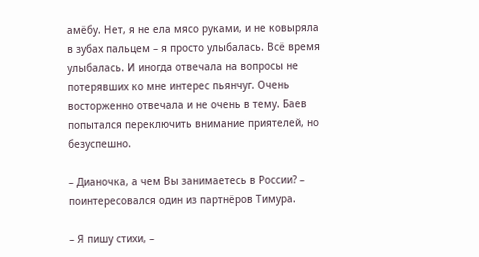амёбу. Нет, я не ела мясо руками, и не ковыряла в зубах пальцем – я просто улыбалась. Всё время улыбалась. И иногда отвечала на вопросы не потерявших ко мне интерес пьянчуг. Очень восторженно отвечала и не очень в тему. Баев попытался переключить внимание приятелей, но безуспешно.

– Дианочка, а чем Вы занимаетесь в России? – поинтересовался один из партнёров Тимура.

– Я пишу стихи, –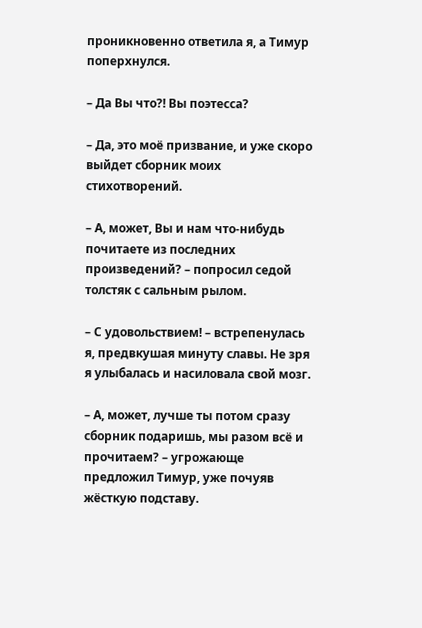проникновенно ответила я, а Тимур поперхнулся.

– Да Вы что?! Вы поэтесса?

– Да, это моё призвание, и уже скоро выйдет сборник моих стихотворений.

– А, может, Вы и нам что-нибудь почитаете из последних произведений? – попросил седой толстяк с сальным рылом.

– С удовольствием! – встрепенулась я, предвкушая минуту славы. Не зря я улыбалась и насиловала свой мозг.

– А, может, лучше ты потом сразу сборник подаришь, мы разом всё и прочитаем? – угрожающе предложил Тимур, уже почуяв жёсткую подставу.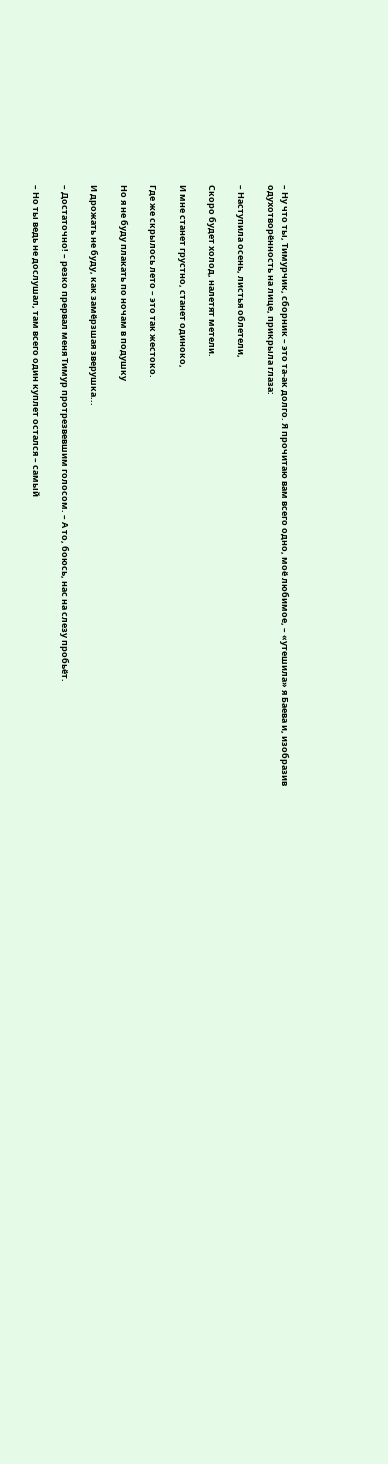– Ну что ты, Тимурчик, сборник – это та-ак долго. Я прочитаю вам всего одно, моё любимое, – «утешила» я Баева и, изобразив одухотворённость на лице, прикрыла глаза:

– Наступила осень, листья облетели,

Скоро будет холод, налетят метели.

И мне станет грустно, станет одиноко,

Где же скрылось лето – это так жестоко.

Но я не буду плакать по ночам в подушку

И дрожать не буду, как замёрзшая зверушка...

– Достаточно! – резко прервал меня Тимур протрезвевшим голосом. – А то, боюсь, нас на слезу пробьёт.

– Но ты ведь не дослушал, там всего один куплет остался – самый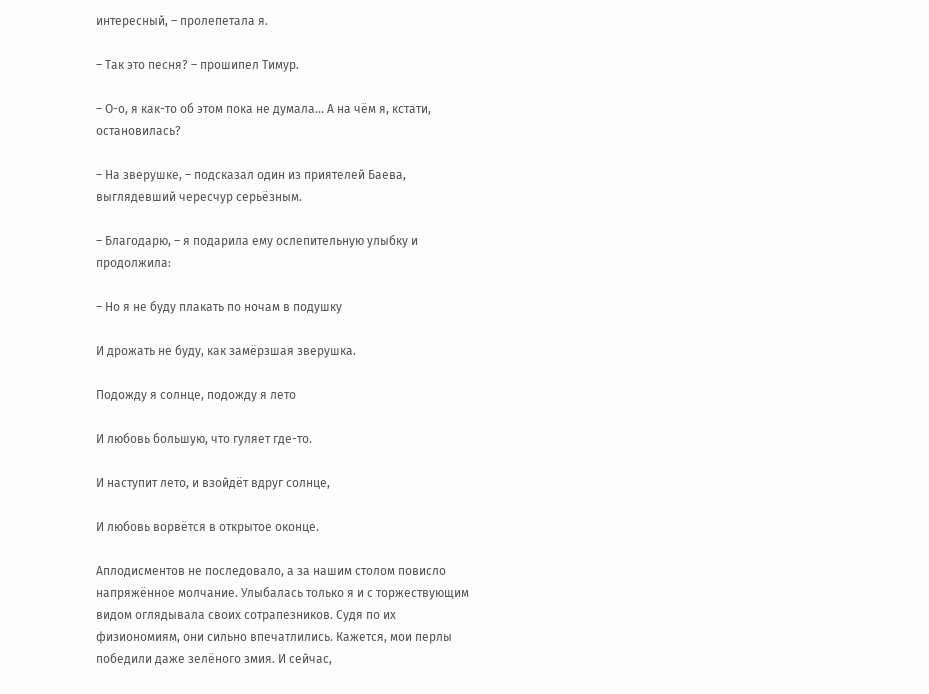интересный, – пролепетала я.

– Так это песня? – прошипел Тимур.

– О-о, я как-то об этом пока не думала… А на чём я, кстати, остановилась?

– На зверушке, – подсказал один из приятелей Баева, выглядевший чересчур серьёзным.

– Благодарю, – я подарила ему ослепительную улыбку и продолжила:

– Но я не буду плакать по ночам в подушку

И дрожать не буду, как замёрзшая зверушка.

Подожду я солнце, подожду я лето

И любовь большую, что гуляет где-то.

И наступит лето, и взойдёт вдруг солнце,

И любовь ворвётся в открытое оконце.

Аплодисментов не последовало, а за нашим столом повисло напряжённое молчание. Улыбалась только я и с торжествующим видом оглядывала своих сотрапезников. Судя по их физиономиям, они сильно впечатлились. Кажется, мои перлы победили даже зелёного змия. И сейчас,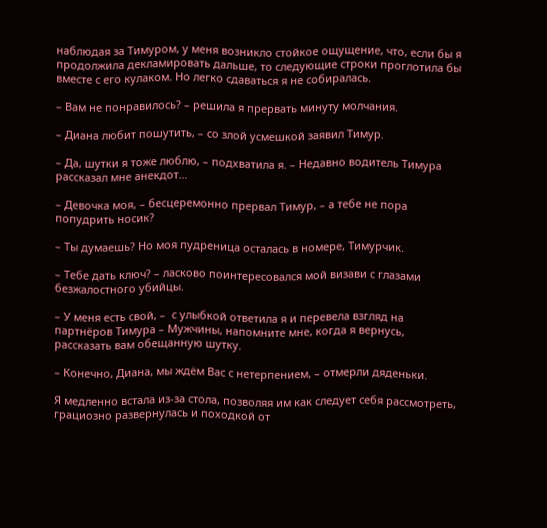наблюдая за Тимуром, у меня возникло стойкое ощущение, что, если бы я продолжила декламировать дальше, то следующие строки проглотила бы вместе с его кулаком. Но легко сдаваться я не собиралась.

– Вам не понравилось? – решила я прервать минуту молчания.

– Диана любит пошутить, – со злой усмешкой заявил Тимур.

– Да, шутки я тоже люблю, – подхватила я. – Недавно водитель Тимура рассказал мне анекдот…

– Девочка моя, – бесцеремонно прервал Тимур, – а тебе не пора попудрить носик?

– Ты думаешь? Но моя пудреница осталась в номере, Тимурчик.

– Тебе дать ключ? – ласково поинтересовался мой визави с глазами безжалостного убийцы.

– У меня есть свой, –  с улыбкой ответила я и перевела взгляд на партнёров Тимура – Мужчины, напомните мне, когда я вернусь, рассказать вам обещанную шутку.

– Конечно, Диана, мы ждём Вас с нетерпением, – отмерли дяденьки.

Я медленно встала из-за стола, позволяя им как следует себя рассмотреть, грациозно развернулась и походкой от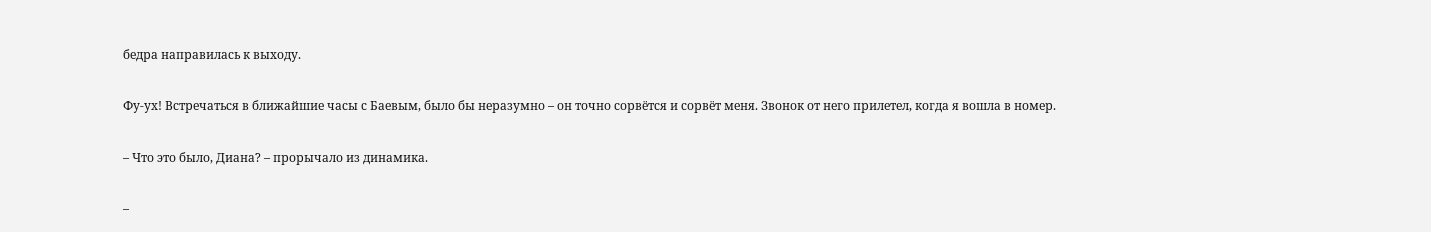бедра направилась к выходу.

Фу-ух! Встречаться в ближайшие часы с Баевым, было бы неразумно – он точно сорвётся и сорвёт меня. Звонок от него прилетел, когда я вошла в номер.

– Что это было, Диана? – прорычало из динамика.

–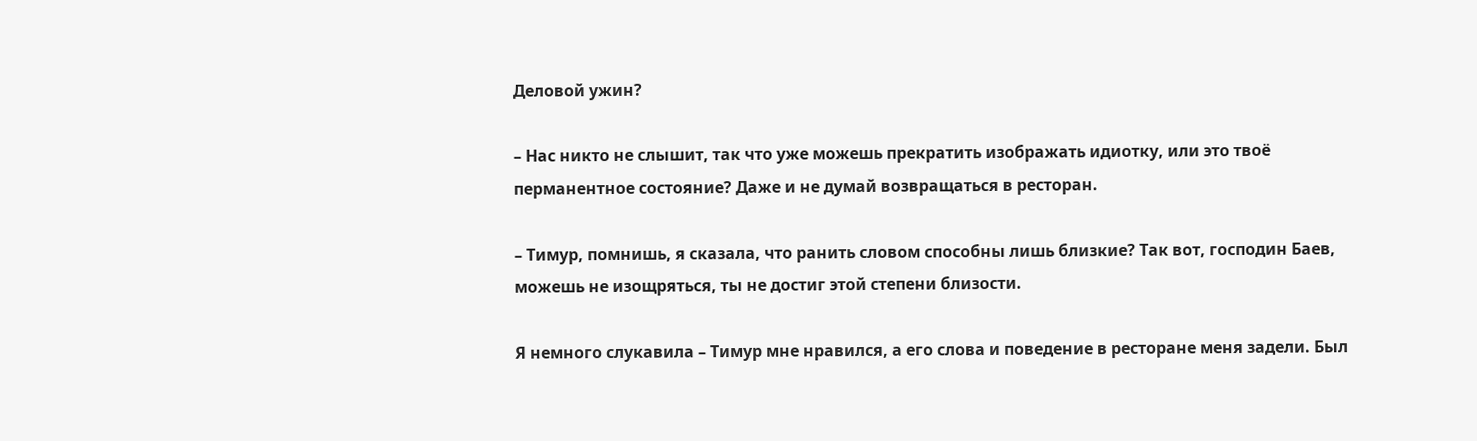Деловой ужин?

– Нас никто не слышит, так что уже можешь прекратить изображать идиотку, или это твоё перманентное состояние? Даже и не думай возвращаться в ресторан.

– Тимур, помнишь, я сказала, что ранить словом способны лишь близкие? Так вот, господин Баев, можешь не изощряться, ты не достиг этой степени близости.

Я немного слукавила – Тимур мне нравился, а его слова и поведение в ресторане меня задели. Был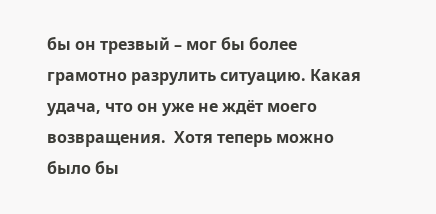бы он трезвый – мог бы более грамотно разрулить ситуацию. Какая удача, что он уже не ждёт моего возвращения.  Хотя теперь можно было бы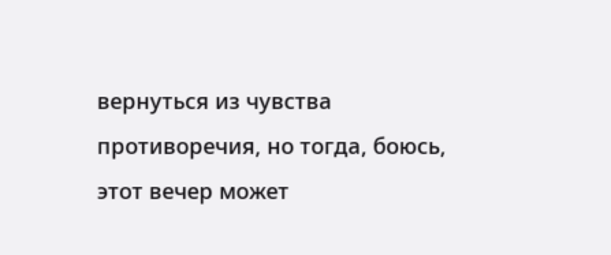вернуться из чувства противоречия, но тогда, боюсь, этот вечер может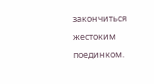закончиться жестоким поединком.